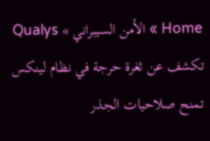Home » الأمن السيبراني » Qualys تكشف عن ثغرة حرجة في نظام لينكس تمنح صلاحيات الجذر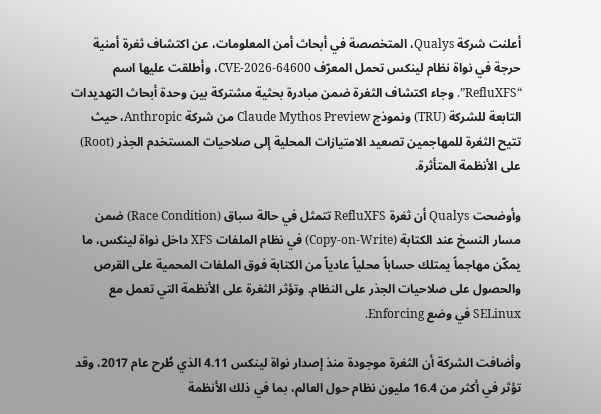أعلنت شركة Qualys، المتخصصة في أبحاث أمن المعلومات، عن اكتشاف ثغرة أمنية حرجة في نواة نظام لينكس تحمل المعرّف CVE-2026-64600، وأطلقت عليها اسم “RefluXFS”. وجاء اكتشاف الثغرة ضمن مبادرة بحثية مشتركة بين وحدة أبحاث التهديدات التابعة للشركة (TRU) ونموذج Claude Mythos Preview من شركة Anthropic، حيث تتيح الثغرة للمهاجمين تصعيد الامتيازات المحلية إلى صلاحيات المستخدم الجذر (Root) على الأنظمة المتأثرة.

وأوضحت Qualys أن ثغرة RefluXFS تتمثل في حالة سباق (Race Condition) ضمن مسار النسخ عند الكتابة (Copy-on-Write) في نظام الملفات XFS داخل نواة لينكس، ما يمكّن مهاجماً يمتلك حساباً محلياً عادياً من الكتابة فوق الملفات المحمية على القرص والحصول على صلاحيات الجذر على النظام. وتؤثر الثغرة على الأنظمة التي تعمل مع SELinux في وضع Enforcing.

وأضافت الشركة أن الثغرة موجودة منذ إصدار نواة لينكس 4.11 الذي طُرح عام 2017، وقد تؤثر في أكثر من 16.4 مليون نظام حول العالم، بما في ذلك الأنظمة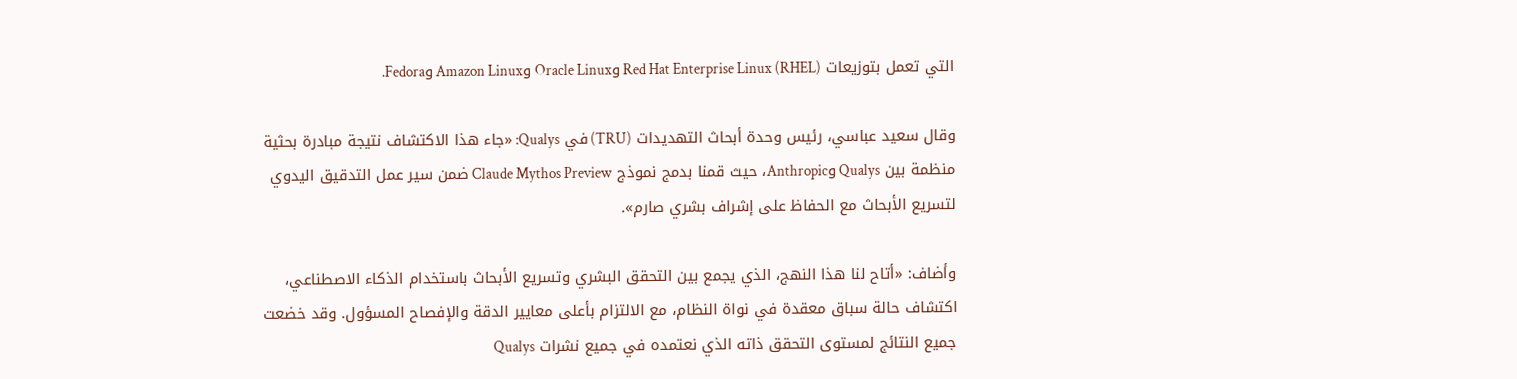التي تعمل بتوزيعات Red Hat Enterprise Linux (RHEL) وOracle Linux وAmazon Linux وFedora.

وقال سعيد عباسي، رئيس وحدة أبحاث التهديدات (TRU) في Qualys: «جاء هذا الاكتشاف نتيجة مبادرة بحثية منظمة بين Qualys وAnthropic، حيث قمنا بدمج نموذج Claude Mythos Preview ضمن سير عمل التدقيق اليدوي لتسريع الأبحاث مع الحفاظ على إشراف بشري صارم».

وأضاف: «أتاح لنا هذا النهج، الذي يجمع بين التحقق البشري وتسريع الأبحاث باستخدام الذكاء الاصطناعي، اكتشاف حالة سباق معقدة في نواة النظام، مع الالتزام بأعلى معايير الدقة والإفصاح المسؤول. وقد خضعت جميع النتائج لمستوى التحقق ذاته الذي نعتمده في جميع نشرات Qualys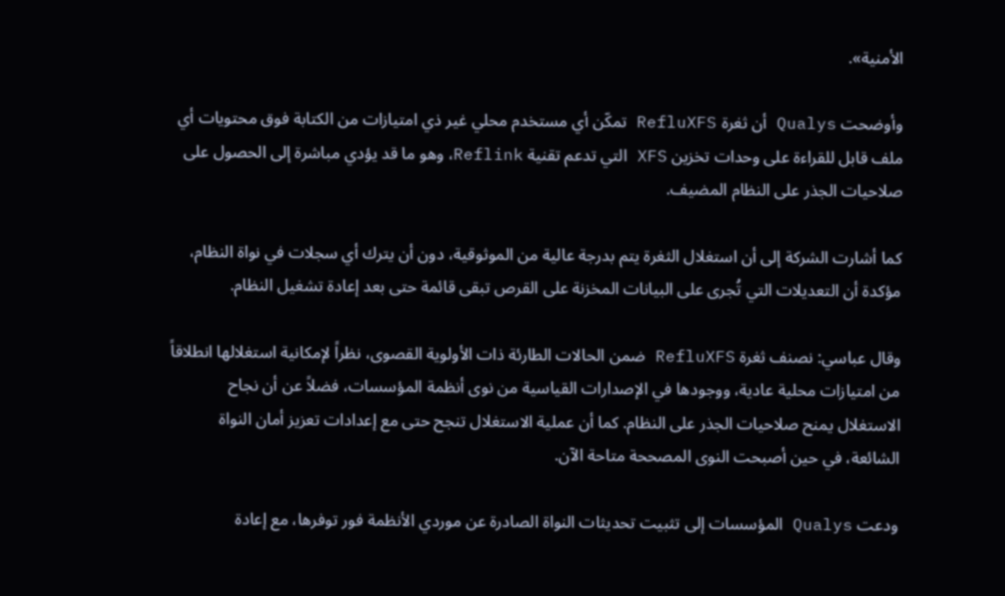الأمنية».

وأوضحت Qualys أن ثغرة RefluXFS تمكّن أي مستخدم محلي غير ذي امتيازات من الكتابة فوق محتويات أي ملف قابل للقراءة على وحدات تخزين XFS التي تدعم تقنية Reflink، وهو ما قد يؤدي مباشرة إلى الحصول على صلاحيات الجذر على النظام المضيف.

كما أشارت الشركة إلى أن استغلال الثغرة يتم بدرجة عالية من الموثوقية، دون أن يترك أي سجلات في نواة النظام، مؤكدة أن التعديلات التي تُجرى على البيانات المخزنة على القرص تبقى قائمة حتى بعد إعادة تشغيل النظام.

وقال عباسي: نصنف ثغرة RefluXFS ضمن الحالات الطارئة ذات الأولوية القصوى، نظراً لإمكانية استغلالها انطلاقاً من امتيازات محلية عادية، ووجودها في الإصدارات القياسية من نوى أنظمة المؤسسات، فضلاً عن أن نجاح الاستغلال يمنح صلاحيات الجذر على النظام. كما أن عملية الاستغلال تنجح حتى مع إعدادات تعزيز أمان النواة الشائعة، في حين أصبحت النوى المصححة متاحة الآن.

ودعت Qualys المؤسسات إلى تثبيت تحديثات النواة الصادرة عن موردي الأنظمة فور توفرها، مع إعادة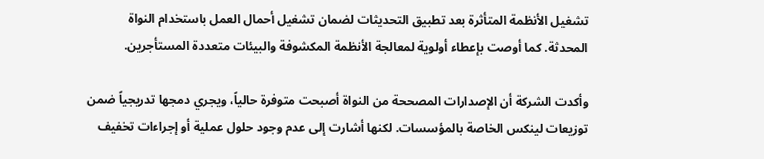تشغيل الأنظمة المتأثرة بعد تطبيق التحديثات لضمان تشغيل أحمال العمل باستخدام النواة المحدثة. كما أوصت بإعطاء أولوية لمعالجة الأنظمة المكشوفة والبيئات متعددة المستأجرين.

وأكدت الشركة أن الإصدارات المصححة من النواة أصبحت متوفرة حالياً، ويجري دمجها تدريجياً ضمن توزيعات لينكس الخاصة بالمؤسسات. لكنها أشارت إلى عدم وجود حلول عملية أو إجراءات تخفيف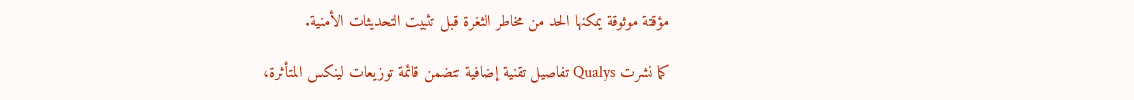مؤقتة موثوقة يمكنها الحد من مخاطر الثغرة قبل تثبيت التحديثات الأمنية.

كما نشرت Qualys تفاصيل تقنية إضافية تتضمن قائمة توزيعات لينكس المتأثرة،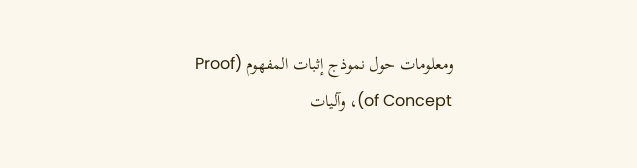ومعلومات حول نموذج إثبات المفهوم (Proof of Concept)، وآليات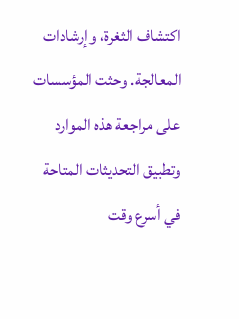اكتشاف الثغرة، وإرشادات المعالجة. وحثت المؤسسات على مراجعة هذه الموارد وتطبيق التحديثات المتاحة في أسرع وقت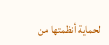لحماية أنظمتها من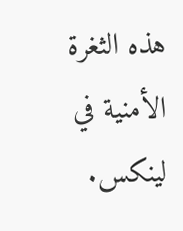هذه الثغرة الأمنية في لينكس.